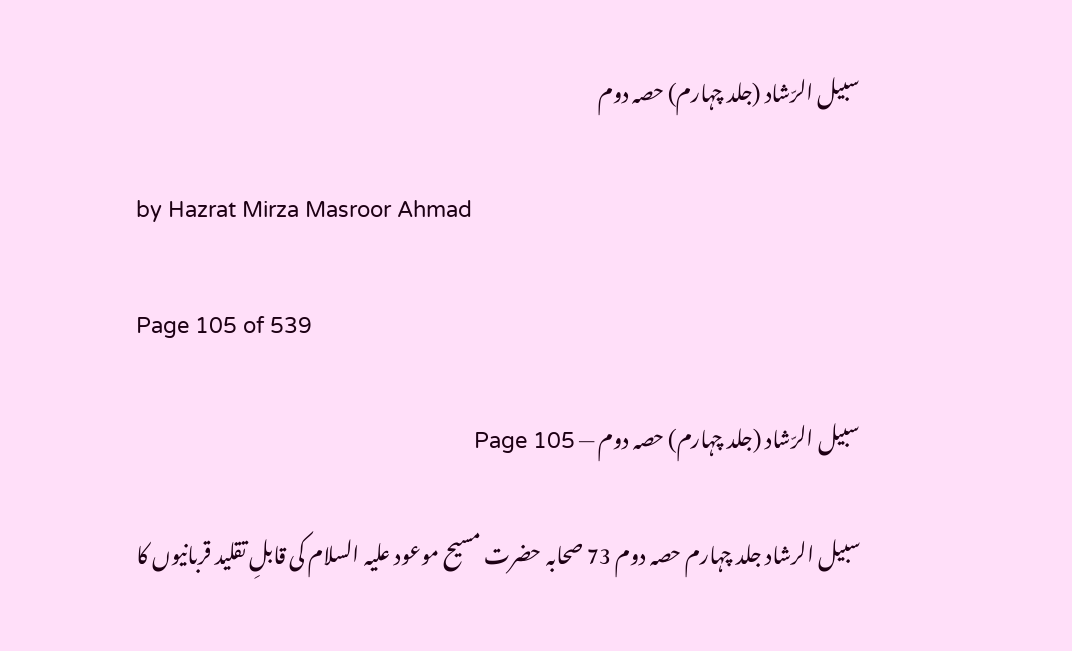سبیل الرّشاد (جلد چہارم) حصہ دوم

by Hazrat Mirza Masroor Ahmad

Page 105 of 539

سبیل الرّشاد (جلد چہارم) حصہ دوم — Page 105

سبیل الرشاد جلد چہارم حصہ دوم 73 صحابہ حضرت مسیح موعود علیہ السلام کی قابلِ تقلید قربانیوں کا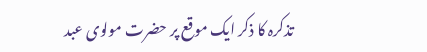تذکرہ کا ذکر ایک موقع پر حضرت مولوی عبد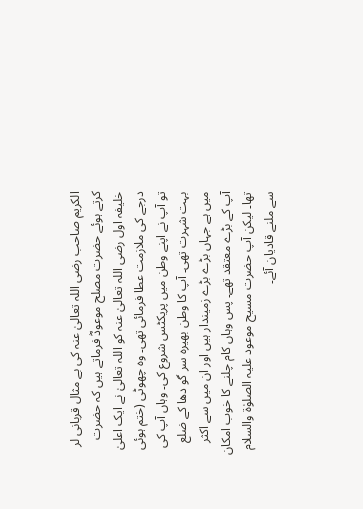الکریم صاحب رضی اللہ تعالیٰ عنہ کی بے مثال قربانی لر کرتے ہوئے حضرت مصلح موعودؓ فرماتے ہیں کہ حضرت خلیفہ اول رضی اللہ تعالیٰ عنہ کو اللہ تعالیٰ نے ایک اعلیٰ درجے کی ملازمت عطا فرمائی تھی۔ وہ چھوٹی (ختم ہوئی تو آپ نے اپنے وطن میں پریکٹس شروع کی۔ وہاں آپ کی بہت شہرت تھی۔ آپ کا وطن بھیرہ سر گو دھا کے ضلع میں ہے جہاں بڑے بڑے زمیندار ہیں اور ان میں سے اکثر آپ کے بڑے معتقد تھے۔ پس وہاں کام چلنے کا خوب امکان تھا۔ لیکن آپ حضرت مسیح موعود علیہ الصلوٰۃ والسلام سے ملنے قادیان آئے۔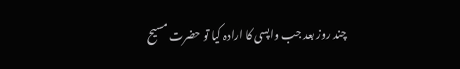چند روز بعد جب واپسی کا ارادہ کیا تو حضرت مسیح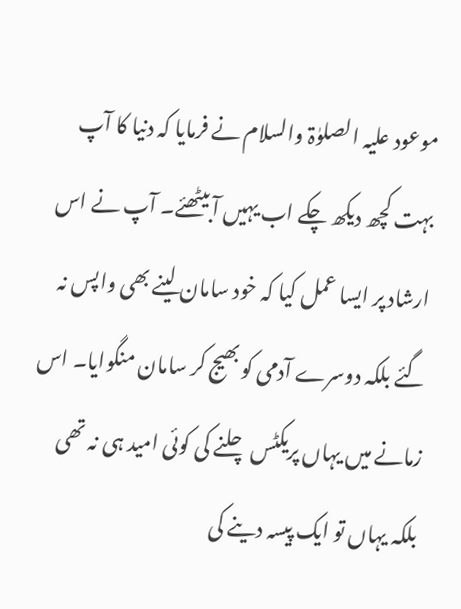موعود علیہ الصلوٰۃ والسلام نے فرمایا کہ دنیا کا آپ بہت کچھ دیکھ چکے اب یہیں آ بیٹھئے۔ آپ نے اس ارشاد پر ایسا عمل کیا کہ خود سامان لینے بھی واپس نہ گئے بلکہ دوسرے آدمی کو بھیج کر سامان منگوایا۔ اس زمانے میں یہاں پریکٹس چلنے کی کوئی امید ہی نہ تھی بلکہ یہاں تو ایک پیسہ دینے کی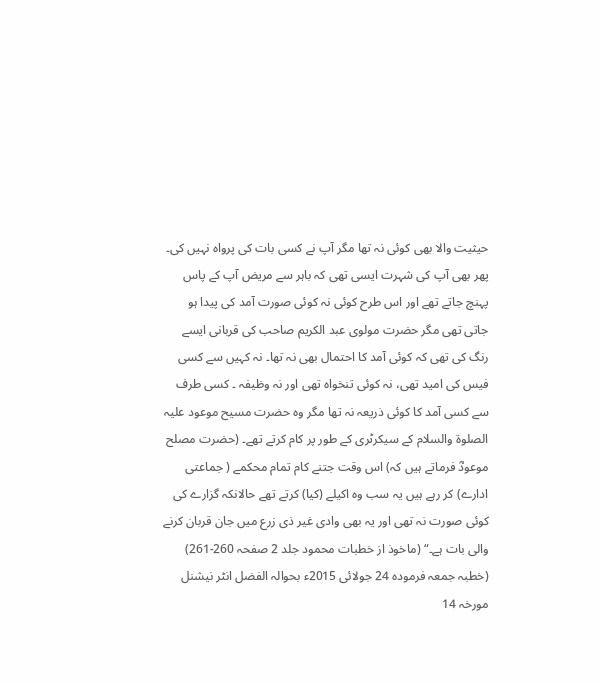حیثیت والا بھی کوئی نہ تھا مگر آپ نے کسی بات کی پرواہ نہیں کی۔ پھر بھی آپ کی شہرت ایسی تھی کہ باہر سے مریض آپ کے پاس پہنچ جاتے تھے اور اس طرح کوئی نہ کوئی صورت آمد کی پیدا ہو جاتی تھی مگر حضرت مولوی عبد الکریم صاحب کی قربانی ایسے رنگ کی تھی کہ کوئی آمد کا احتمال بھی نہ تھا۔ نہ کہیں سے کسی فیس کی امید تھی، نہ کوئی تنخواہ تھی اور نہ وظیفہ ۔ کسی طرف سے کسی آمد کا کوئی ذریعہ نہ تھا مگر وہ حضرت مسیح موعود علیہ الصلوۃ والسلام کے سیکرٹری کے طور پر کام کرتے تھے۔ (حضرت مصلح موعودؓ فرماتے ہیں کہ) اس وقت جتنے کام تمام محکمے ( جماعتی ادارے) کر رہے ہیں یہ سب وہ اکیلے (کیا) کرتے تھے حالانکہ گزارے کی کوئی صورت نہ تھی اور یہ بھی وادی غیر ذی زرع میں جان قربان کرنے والی بات ہے۔“ (ماخوذ از خطبات محمود جلد 2 صفحہ 260-261) (خطبہ جمعہ فرمودہ 24 جولائی 2015ء بحوالہ الفضل انٹر نیشنل مورخہ 14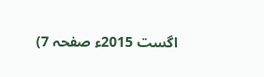اگست 2015ء صفحہ 7)